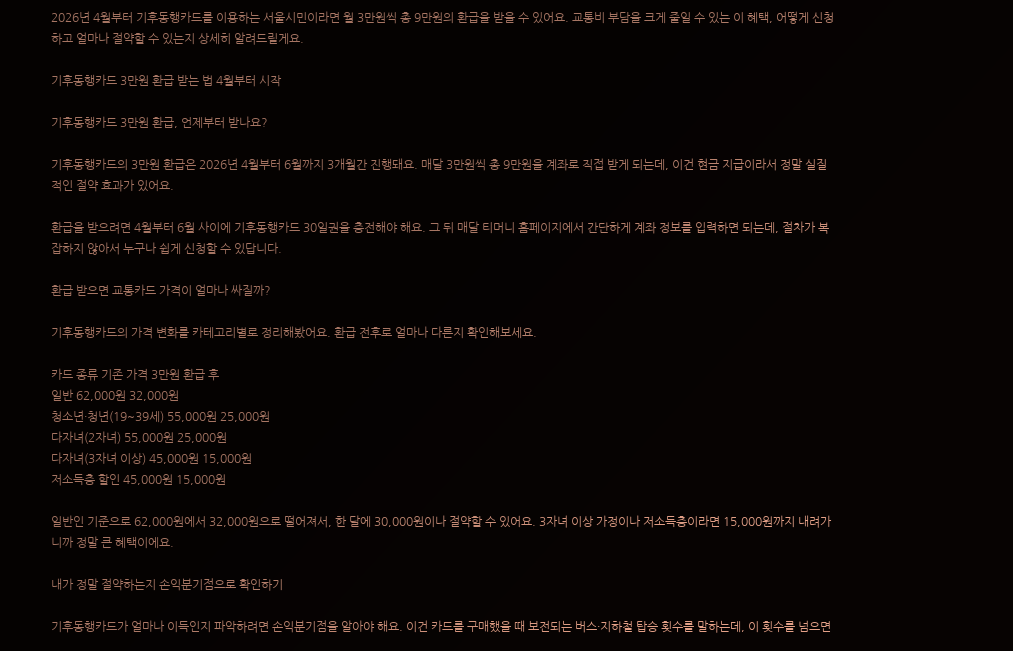2026년 4월부터 기후동행카드를 이용하는 서울시민이라면 월 3만원씩 총 9만원의 환급을 받을 수 있어요. 교통비 부담을 크게 줄일 수 있는 이 혜택, 어떻게 신청하고 얼마나 절약할 수 있는지 상세히 알려드릴게요.

기후동행카드 3만원 환급 받는 법 4월부터 시작

기후동행카드 3만원 환급, 언제부터 받나요?

기후동행카드의 3만원 환급은 2026년 4월부터 6월까지 3개월간 진행돼요. 매달 3만원씩 총 9만원을 계좌로 직접 받게 되는데, 이건 현금 지급이라서 정말 실질적인 절약 효과가 있어요.

환급을 받으려면 4월부터 6월 사이에 기후동행카드 30일권을 충전해야 해요. 그 뒤 매달 티머니 홈페이지에서 간단하게 계좌 정보를 입력하면 되는데, 절차가 복잡하지 않아서 누구나 쉽게 신청할 수 있답니다.

환급 받으면 교통카드 가격이 얼마나 싸질까?

기후동행카드의 가격 변화를 카테고리별로 정리해봤어요. 환급 전후로 얼마나 다른지 확인해보세요.

카드 종류 기존 가격 3만원 환급 후
일반 62,000원 32,000원
청소년·청년(19~39세) 55,000원 25,000원
다자녀(2자녀) 55,000원 25,000원
다자녀(3자녀 이상) 45,000원 15,000원
저소득층 할인 45,000원 15,000원

일반인 기준으로 62,000원에서 32,000원으로 떨어져서, 한 달에 30,000원이나 절약할 수 있어요. 3자녀 이상 가정이나 저소득층이라면 15,000원까지 내려가니까 정말 큰 혜택이에요.

내가 정말 절약하는지 손익분기점으로 확인하기

기후동행카드가 얼마나 이득인지 파악하려면 손익분기점을 알아야 해요. 이건 카드를 구매했을 때 보전되는 버스·지하철 탑승 횟수를 말하는데, 이 횟수를 넘으면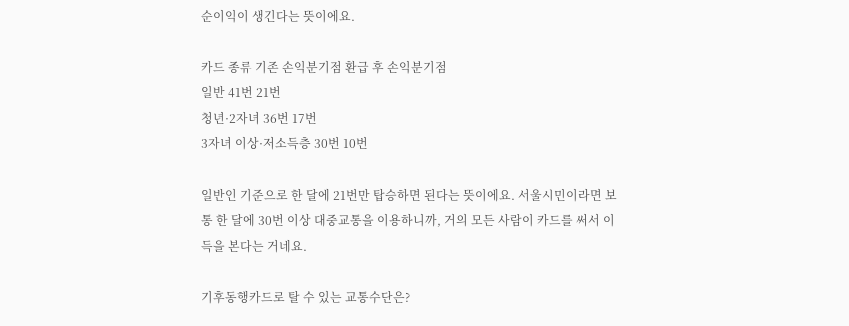순이익이 생긴다는 뜻이에요.

카드 종류 기존 손익분기점 환급 후 손익분기점
일반 41번 21번
청년·2자녀 36번 17번
3자녀 이상·저소득층 30번 10번

일반인 기준으로 한 달에 21번만 탑승하면 된다는 뜻이에요. 서울시민이라면 보통 한 달에 30번 이상 대중교통을 이용하니까, 거의 모든 사람이 카드를 써서 이득을 본다는 거네요.

기후동행카드로 탈 수 있는 교통수단은?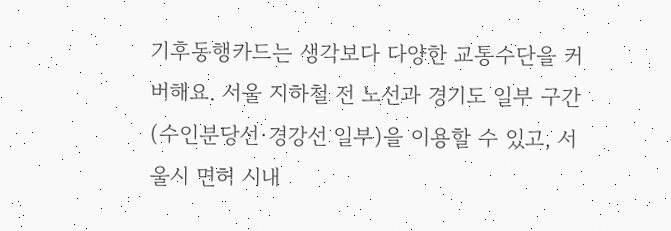기후동행카드는 생각보다 다양한 교통수단을 커버해요. 서울 지하철 전 노선과 경기도 일부 구간(수인분당선·경강선 일부)을 이용할 수 있고, 서울시 면허 시내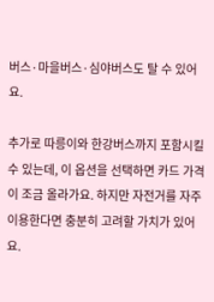버스·마을버스·심야버스도 탈 수 있어요.

추가로 따릉이와 한강버스까지 포함시킬 수 있는데, 이 옵션을 선택하면 카드 가격이 조금 올라가요. 하지만 자전거를 자주 이용한다면 충분히 고려할 가치가 있어요.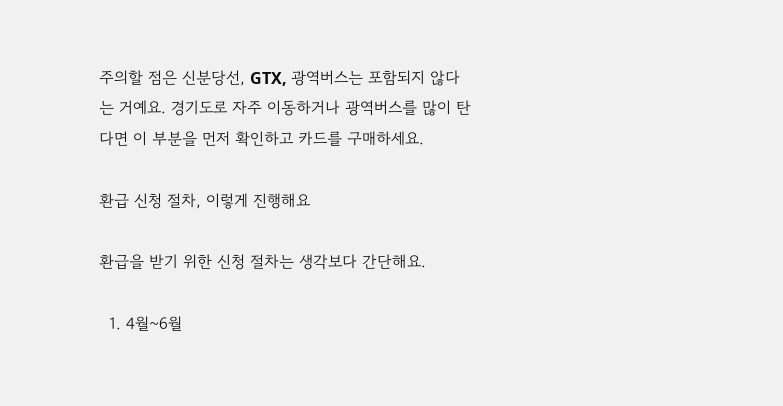주의할 점은 신분당선, GTX, 광역버스는 포함되지 않다는 거예요. 경기도로 자주 이동하거나 광역버스를 많이 탄다면 이 부분을 먼저 확인하고 카드를 구매하세요.

환급 신청 절차, 이렇게 진행해요

환급을 받기 위한 신청 절차는 생각보다 간단해요.

  1. 4월~6월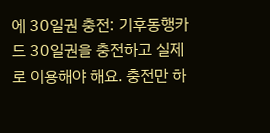에 30일권 충전: 기후동행카드 30일권을 충전하고 실제로 이용해야 해요. 충전만 하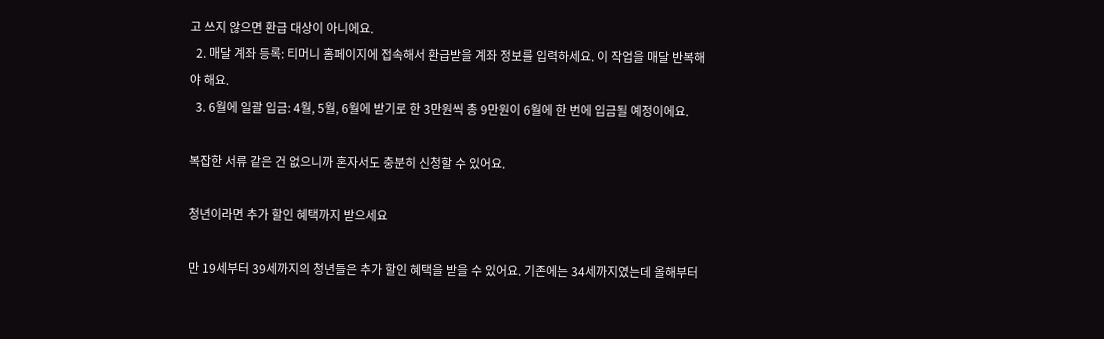고 쓰지 않으면 환급 대상이 아니에요.
  2. 매달 계좌 등록: 티머니 홈페이지에 접속해서 환급받을 계좌 정보를 입력하세요. 이 작업을 매달 반복해야 해요.
  3. 6월에 일괄 입금: 4월, 5월, 6월에 받기로 한 3만원씩 총 9만원이 6월에 한 번에 입금될 예정이에요.

복잡한 서류 같은 건 없으니까 혼자서도 충분히 신청할 수 있어요.

청년이라면 추가 할인 혜택까지 받으세요

만 19세부터 39세까지의 청년들은 추가 할인 혜택을 받을 수 있어요. 기존에는 34세까지였는데 올해부터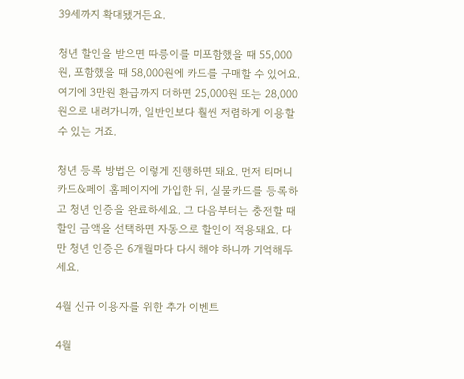39세까지 확대됐거든요.

청년 할인을 받으면 따릉이를 미포함했을 때 55,000원, 포함했을 때 58,000원에 카드를 구매할 수 있어요. 여기에 3만원 환급까지 더하면 25,000원 또는 28,000원으로 내려가니까, 일반인보다 훨씬 저렴하게 이용할 수 있는 거죠.

청년 등록 방법은 이렇게 진행하면 돼요. 먼저 티머니 카드&페이 홈페이지에 가입한 뒤, 실물카드를 등록하고 청년 인증을 완료하세요. 그 다음부터는 충전할 때 할인 금액을 선택하면 자동으로 할인이 적용돼요. 다만 청년 인증은 6개월마다 다시 해야 하니까 기억해두세요.

4월 신규 이용자를 위한 추가 이벤트

4월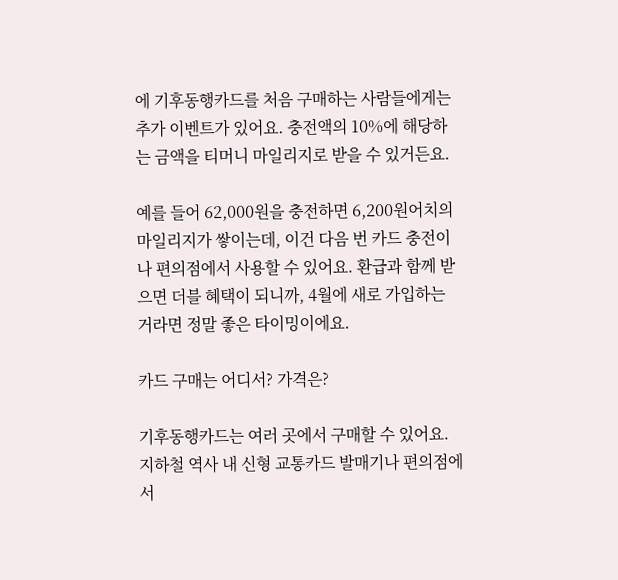에 기후동행카드를 처음 구매하는 사람들에게는 추가 이벤트가 있어요. 충전액의 10%에 해당하는 금액을 티머니 마일리지로 받을 수 있거든요.

예를 들어 62,000원을 충전하면 6,200원어치의 마일리지가 쌓이는데, 이건 다음 번 카드 충전이나 편의점에서 사용할 수 있어요. 환급과 함께 받으면 더블 혜택이 되니까, 4월에 새로 가입하는 거라면 정말 좋은 타이밍이에요.

카드 구매는 어디서? 가격은?

기후동행카드는 여러 곳에서 구매할 수 있어요. 지하철 역사 내 신형 교통카드 발매기나 편의점에서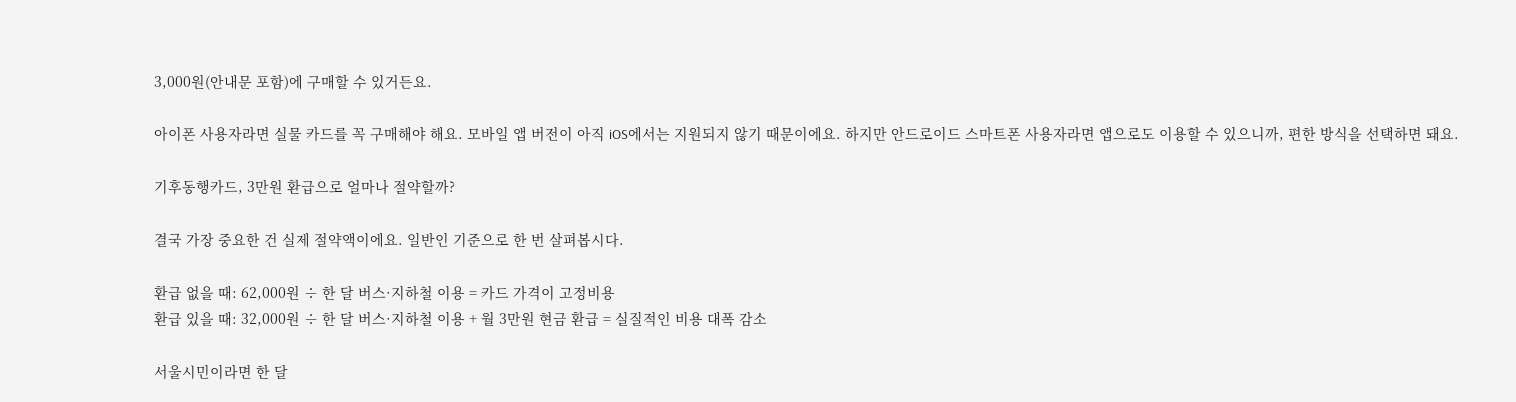3,000원(안내문 포함)에 구매할 수 있거든요.

아이폰 사용자라면 실물 카드를 꼭 구매해야 해요. 모바일 앱 버전이 아직 iOS에서는 지원되지 않기 때문이에요. 하지만 안드로이드 스마트폰 사용자라면 앱으로도 이용할 수 있으니까, 편한 방식을 선택하면 돼요.

기후동행카드, 3만원 환급으로 얼마나 절약할까?

결국 가장 중요한 건 실제 절약액이에요. 일반인 기준으로 한 번 살펴봅시다.

환급 없을 때: 62,000원 ÷ 한 달 버스·지하철 이용 = 카드 가격이 고정비용
환급 있을 때: 32,000원 ÷ 한 달 버스·지하철 이용 + 월 3만원 현금 환급 = 실질적인 비용 대폭 감소

서울시민이라면 한 달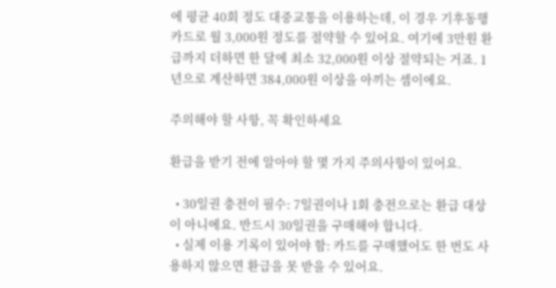에 평균 40회 정도 대중교통을 이용하는데, 이 경우 기후동행카드로 월 3,000원 정도를 절약할 수 있어요. 여기에 3만원 환급까지 더하면 한 달에 최소 32,000원 이상 절약되는 거죠. 1년으로 계산하면 384,000원 이상을 아끼는 셈이에요.

주의해야 할 사항, 꼭 확인하세요

환급을 받기 전에 알아야 할 몇 가지 주의사항이 있어요.

  • 30일권 충전이 필수: 7일권이나 1회 충전으로는 환급 대상이 아니에요. 반드시 30일권을 구매해야 합니다.
  • 실제 이용 기록이 있어야 함: 카드를 구매했어도 한 번도 사용하지 않으면 환급을 못 받을 수 있어요.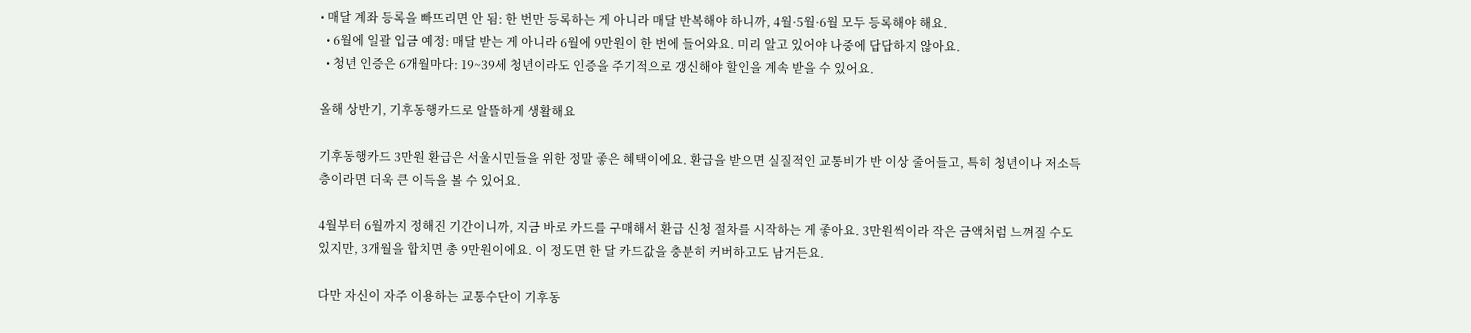• 매달 계좌 등록을 빠뜨리면 안 됨: 한 번만 등록하는 게 아니라 매달 반복해야 하니까, 4월·5월·6월 모두 등록해야 해요.
  • 6월에 일괄 입금 예정: 매달 받는 게 아니라 6월에 9만원이 한 번에 들어와요. 미리 알고 있어야 나중에 답답하지 않아요.
  • 청년 인증은 6개월마다: 19~39세 청년이라도 인증을 주기적으로 갱신해야 할인을 계속 받을 수 있어요.

올해 상반기, 기후동행카드로 알뜰하게 생활해요

기후동행카드 3만원 환급은 서울시민들을 위한 정말 좋은 혜택이에요. 환급을 받으면 실질적인 교통비가 반 이상 줄어들고, 특히 청년이나 저소득층이라면 더욱 큰 이득을 볼 수 있어요.

4월부터 6월까지 정해진 기간이니까, 지금 바로 카드를 구매해서 환급 신청 절차를 시작하는 게 좋아요. 3만원씩이라 작은 금액처럼 느껴질 수도 있지만, 3개월을 합치면 총 9만원이에요. 이 정도면 한 달 카드값을 충분히 커버하고도 남거든요.

다만 자신이 자주 이용하는 교통수단이 기후동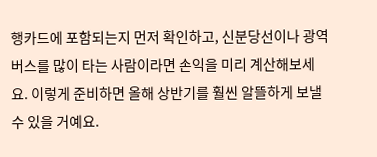행카드에 포함되는지 먼저 확인하고, 신분당선이나 광역버스를 많이 타는 사람이라면 손익을 미리 계산해보세요. 이렇게 준비하면 올해 상반기를 훨씬 알뜰하게 보낼 수 있을 거예요.